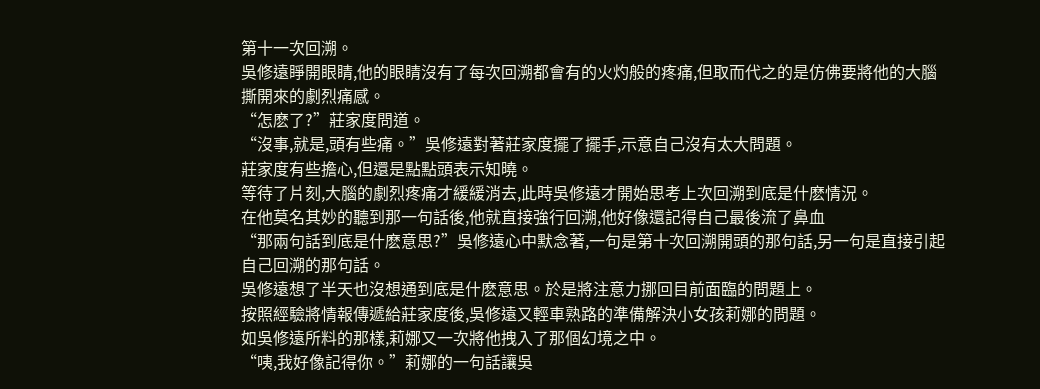第十一次回溯。
吳修遠睜開眼睛,他的眼睛沒有了每次回溯都會有的火灼般的疼痛,但取而代之的是仿佛要將他的大腦撕開來的劇烈痛感。
“怎麽了?”莊家度問道。
“沒事,就是,頭有些痛。”吳修遠對著莊家度擺了擺手,示意自己沒有太大問題。
莊家度有些擔心,但還是點點頭表示知曉。
等待了片刻,大腦的劇烈疼痛才緩緩消去,此時吳修遠才開始思考上次回溯到底是什麽情況。
在他莫名其妙的聽到那一句話後,他就直接強行回溯,他好像還記得自己最後流了鼻血
“那兩句話到底是什麽意思?”吳修遠心中默念著,一句是第十次回溯開頭的那句話,另一句是直接引起自己回溯的那句話。
吳修遠想了半天也沒想通到底是什麽意思。於是將注意力挪回目前面臨的問題上。
按照經驗將情報傳遞給莊家度後,吳修遠又輕車熟路的準備解決小女孩莉娜的問題。
如吳修遠所料的那樣,莉娜又一次將他拽入了那個幻境之中。
“咦,我好像記得你。”莉娜的一句話讓吳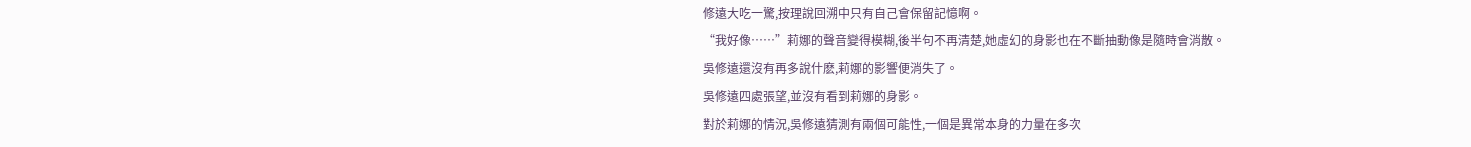修遠大吃一驚,按理說回溯中只有自己會保留記憶啊。
“我好像……”莉娜的聲音變得模糊,後半句不再清楚,她虛幻的身影也在不斷抽動像是隨時會消散。
吳修遠還沒有再多說什麽,莉娜的影響便消失了。
吳修遠四處張望,並沒有看到莉娜的身影。
對於莉娜的情況,吳修遠猜測有兩個可能性,一個是異常本身的力量在多次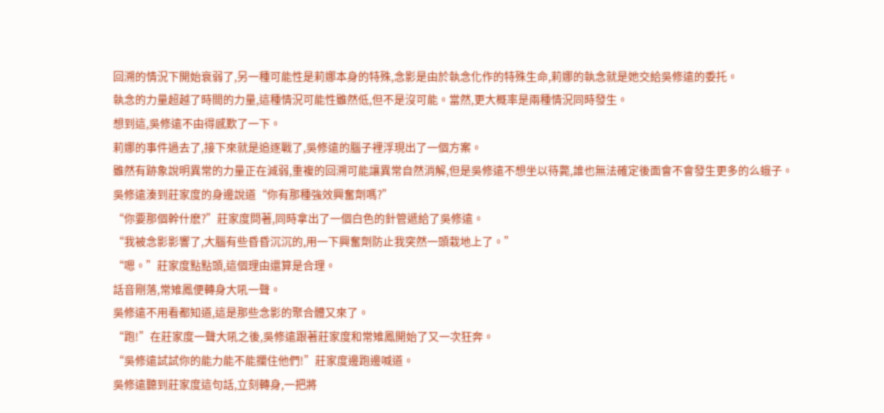回溯的情況下開始衰弱了,另一種可能性是莉娜本身的特殊,念影是由於執念化作的特殊生命,莉娜的執念就是她交給吳修遠的委托。
執念的力量超越了時間的力量,這種情況可能性雖然低,但不是沒可能。當然,更大概率是兩種情況同時發生。
想到這,吳修遠不由得感歎了一下。
莉娜的事件過去了,接下來就是追逐戰了,吳修遠的腦子裡浮現出了一個方案。
雖然有跡象說明異常的力量正在減弱,重複的回溯可能讓異常自然消解,但是吳修遠不想坐以待斃,誰也無法確定後面會不會發生更多的么蛾子。
吳修遠湊到莊家度的身邊說道“你有那種強效興奮劑嗎?”
“你要那個幹什麽?”莊家度問著,同時拿出了一個白色的針管遞給了吳修遠。
“我被念影影響了,大腦有些昏昏沉沉的,用一下興奮劑防止我突然一頭栽地上了。”
“嗯。”莊家度點點頭,這個理由還算是合理。
話音剛落,常雉鳳便轉身大吼一聲。
吳修遠不用看都知道,這是那些念影的聚合體又來了。
“跑!”在莊家度一聲大吼之後,吳修遠跟著莊家度和常雉鳳開始了又一次狂奔。
“吳修遠試試你的能力能不能攔住他們!”莊家度邊跑邊喊道。
吳修遠聽到莊家度這句話,立刻轉身,一把將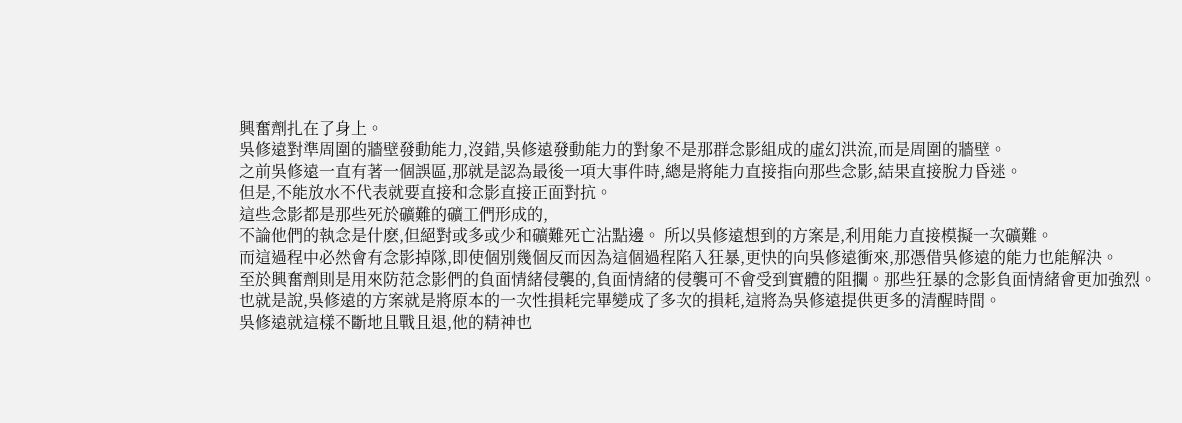興奮劑扎在了身上。
吳修遠對準周圍的牆壁發動能力,沒錯,吳修遠發動能力的對象不是那群念影組成的虛幻洪流,而是周圍的牆壁。
之前吳修遠一直有著一個誤區,那就是認為最後一項大事件時,總是將能力直接指向那些念影,結果直接脫力昏迷。
但是,不能放水不代表就要直接和念影直接正面對抗。
這些念影都是那些死於礦難的礦工們形成的,
不論他們的執念是什麽,但絕對或多或少和礦難死亡沾點邊。 所以吳修遠想到的方案是,利用能力直接模擬一次礦難。
而這過程中必然會有念影掉隊,即使個別幾個反而因為這個過程陷入狂暴,更快的向吳修遠衝來,那憑借吳修遠的能力也能解決。
至於興奮劑則是用來防范念影們的負面情緒侵襲的,負面情緒的侵襲可不會受到實體的阻攔。那些狂暴的念影負面情緒會更加強烈。
也就是說,吳修遠的方案就是將原本的一次性損耗完畢變成了多次的損耗,這將為吳修遠提供更多的清醒時間。
吳修遠就這樣不斷地且戰且退,他的精神也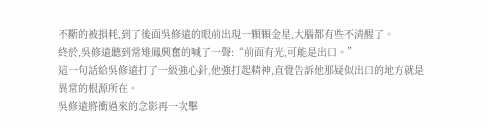不斷的被損耗,到了後面吳修遠的眼前出現一顆顆金星,大腦都有些不清醒了。
終於,吳修遠聽到常雉鳳興奮的喊了一聲:“前面有光,可能是出口。”
這一句話給吳修遠打了一級強心針,他強打起精神,直覺告訴他那疑似出口的地方就是異常的根源所在。
吳修遠將衝過來的念影再一次擊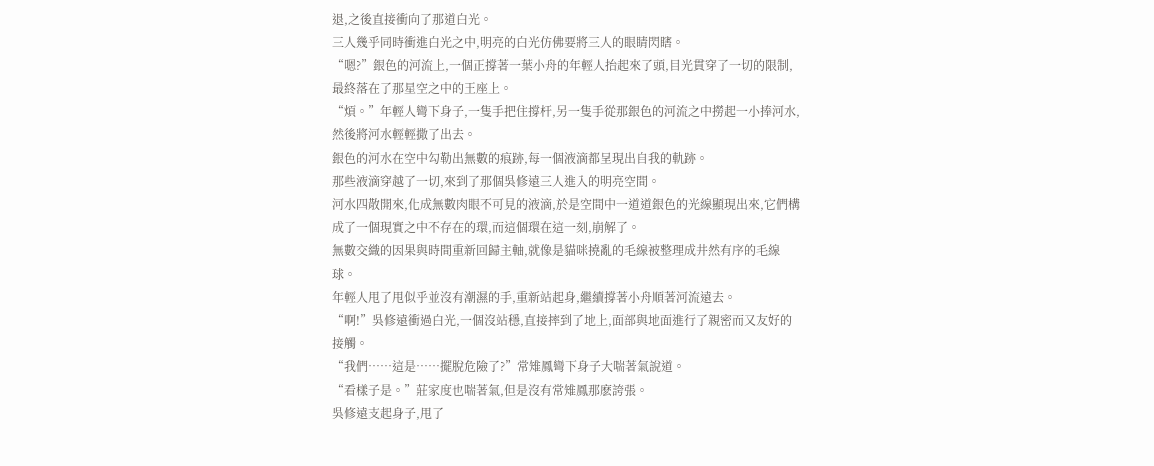退,之後直接衝向了那道白光。
三人幾乎同時衝進白光之中,明亮的白光仿佛要將三人的眼睛閃瞎。
“嗯?”銀色的河流上,一個正撐著一葉小舟的年輕人抬起來了頭,目光貫穿了一切的限制, 最終落在了那星空之中的王座上。
“煩。”年輕人彎下身子,一隻手把住撐杆,另一隻手從那銀色的河流之中撈起一小捧河水,然後將河水輕輕撒了出去。
銀色的河水在空中勾勒出無數的痕跡,每一個液滴都呈現出自我的軌跡。
那些液滴穿越了一切,來到了那個吳修遠三人進入的明亮空間。
河水四散開來,化成無數肉眼不可見的液滴,於是空間中一道道銀色的光線顯現出來,它們構成了一個現實之中不存在的環,而這個環在這一刻,崩解了。
無數交織的因果與時間重新回歸主軸,就像是貓咪撓亂的毛線被整理成井然有序的毛線球。
年輕人甩了甩似乎並沒有潮濕的手,重新站起身,繼續撐著小舟順著河流遠去。
“啊!”吳修遠衝過白光,一個沒站穩,直接摔到了地上,面部與地面進行了親密而又友好的接觸。
“我們……這是……擺脫危險了?”常雉鳳彎下身子大喘著氣說道。
“看樣子是。”莊家度也喘著氣,但是沒有常雉鳳那麽誇張。
吳修遠支起身子,甩了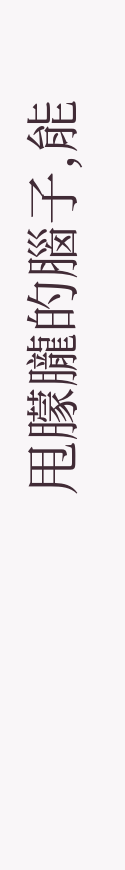甩朦朧的腦子,能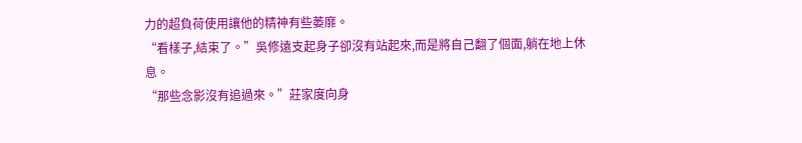力的超負荷使用讓他的精神有些萎靡。
“看樣子,結束了。”吳修遠支起身子卻沒有站起來,而是將自己翻了個面,躺在地上休息。
“那些念影沒有追過來。”莊家度向身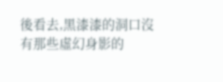後看去,黑漆漆的洞口沒有那些虛幻身影的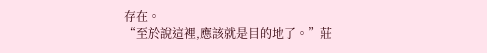存在。
“至於說這裡,應該就是目的地了。”莊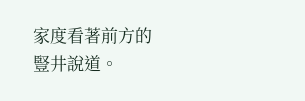家度看著前方的豎井說道。